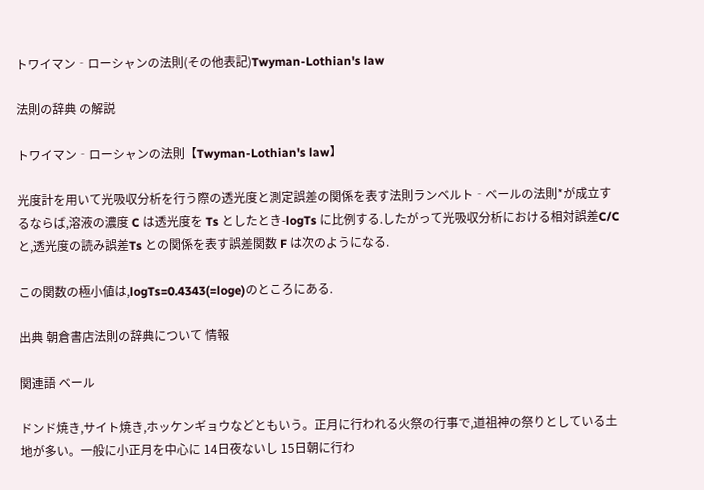トワイマン‐ローシャンの法則(その他表記)Twyman-Lothian's law

法則の辞典 の解説

トワイマン‐ローシャンの法則【Twyman-Lothian's law】

光度計を用いて光吸収分析を行う際の透光度と測定誤差の関係を表す法則ランベルト‐ベールの法則*が成立するならば,溶液の濃度 C は透光度を Ts としたとき-logTs に比例する.したがって光吸収分析における相対誤差C/C と,透光度の読み誤差Ts との関係を表す誤差関数 F は次のようになる.

この関数の極小値は,logTs=0.4343(=loge)のところにある.

出典 朝倉書店法則の辞典について 情報

関連語 ベール

ドンド焼き,サイト焼き,ホッケンギョウなどともいう。正月に行われる火祭の行事で,道祖神の祭りとしている土地が多い。一般に小正月を中心に 14日夜ないし 15日朝に行わ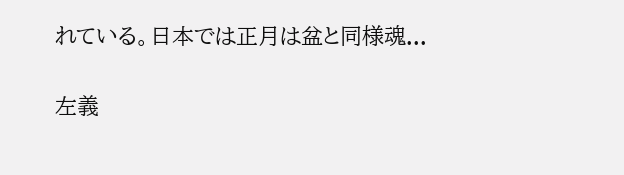れている。日本では正月は盆と同様魂...

左義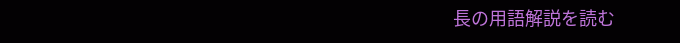長の用語解説を読む